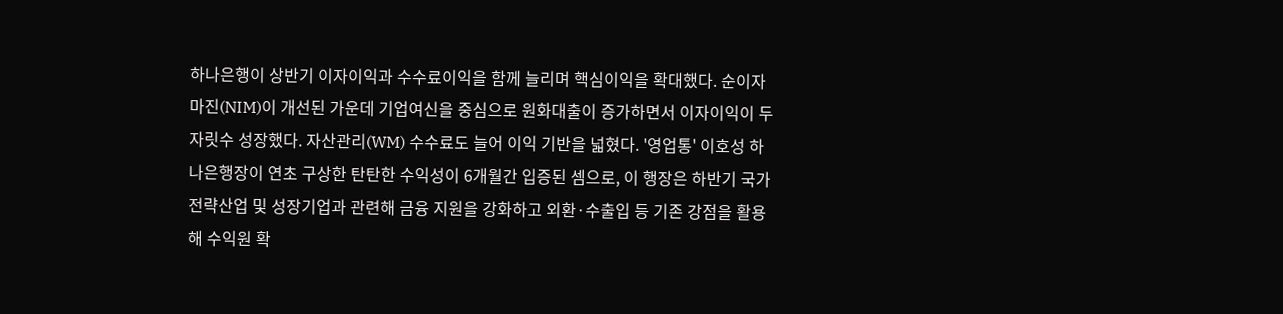하나은행이 상반기 이자이익과 수수료이익을 함께 늘리며 핵심이익을 확대했다. 순이자마진(NIM)이 개선된 가운데 기업여신을 중심으로 원화대출이 증가하면서 이자이익이 두 자릿수 성장했다. 자산관리(WM) 수수료도 늘어 이익 기반을 넓혔다. '영업통' 이호성 하나은행장이 연초 구상한 탄탄한 수익성이 6개월간 입증된 셈으로, 이 행장은 하반기 국가전략산업 및 성장기업과 관련해 금융 지원을 강화하고 외환·수출입 등 기존 강점을 활용해 수익원 확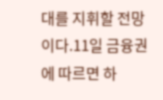대를 지휘할 전망이다.11일 금융권에 따르면 하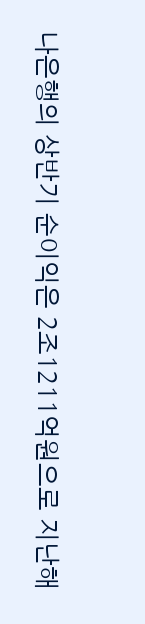나은행의 상반기 순이익은 2조1211억원으로 지난해